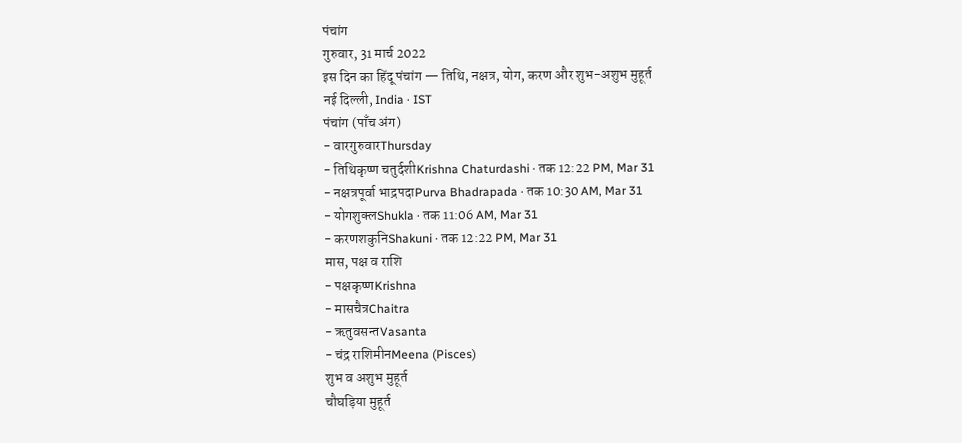पंचांग
गुरुवार, 31 मार्च 2022
इस दिन का हिंदू पंचांग — तिथि, नक्षत्र, योग, करण और शुभ-अशुभ मुहूर्त
नई दिल्ली, India · IST
पंचांग (पाँच अंग)
- वारगुरुवारThursday
- तिथिकृष्ण चतुर्दशीKrishna Chaturdashi · तक 12:22 PM, Mar 31
- नक्षत्रपूर्वा भाद्रपदाPurva Bhadrapada · तक 10:30 AM, Mar 31
- योगशुक्लShukla · तक 11:06 AM, Mar 31
- करणशकुनिShakuni · तक 12:22 PM, Mar 31
मास, पक्ष व राशि
- पक्षकृष्णKrishna
- मासचैत्रChaitra
- ऋतुवसन्तVasanta
- चंद्र राशिमीनMeena (Pisces)
शुभ व अशुभ मुहूर्त
चौघड़िया मुहूर्त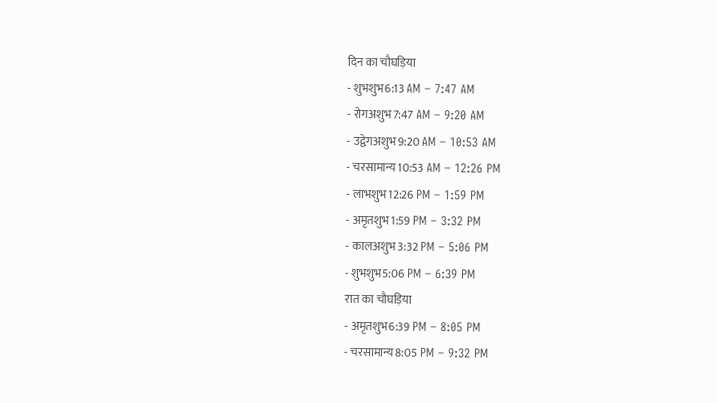दिन का चौघड़िया
- शुभशुभ6:13 AM – 7:47 AM
- रोगअशुभ7:47 AM – 9:20 AM
- उद्वेगअशुभ9:20 AM – 10:53 AM
- चरसामान्य10:53 AM – 12:26 PM
- लाभशुभ12:26 PM – 1:59 PM
- अमृतशुभ1:59 PM – 3:32 PM
- कालअशुभ3:32 PM – 5:06 PM
- शुभशुभ5:06 PM – 6:39 PM
रात का चौघड़िया
- अमृतशुभ6:39 PM – 8:05 PM
- चरसामान्य8:05 PM – 9:32 PM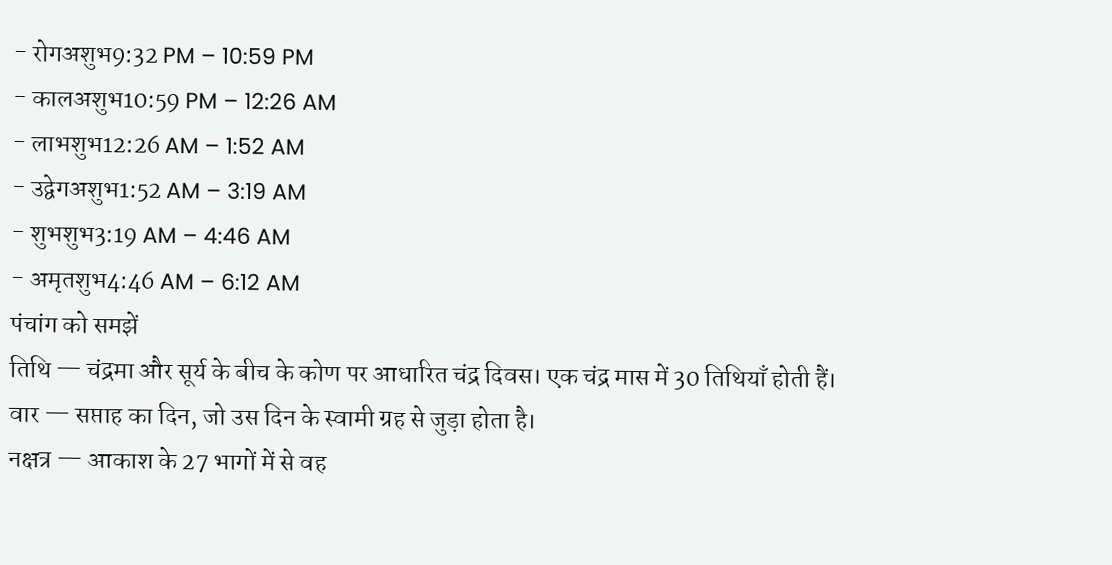- रोगअशुभ9:32 PM – 10:59 PM
- कालअशुभ10:59 PM – 12:26 AM
- लाभशुभ12:26 AM – 1:52 AM
- उद्वेगअशुभ1:52 AM – 3:19 AM
- शुभशुभ3:19 AM – 4:46 AM
- अमृतशुभ4:46 AM – 6:12 AM
पंचांग को समझें
तिथि — चंद्रमा और सूर्य के बीच के कोण पर आधारित चंद्र दिवस। एक चंद्र मास में 30 तिथियाँ होती हैं।
वार — सप्ताह का दिन, जो उस दिन के स्वामी ग्रह से जुड़ा होता है।
नक्षत्र — आकाश के 27 भागों में से वह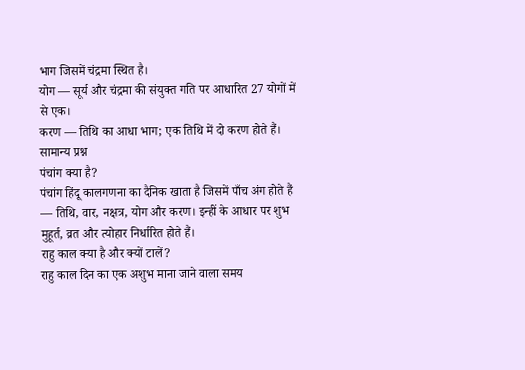भाग जिसमें चंद्रमा स्थित है।
योग — सूर्य और चंद्रमा की संयुक्त गति पर आधारित 27 योगों में से एक।
करण — तिथि का आधा भाग; एक तिथि में दो करण होते हैं।
सामान्य प्रश्न
पंचांग क्या है?
पंचांग हिंदू कालगणना का दैनिक खाता है जिसमें पाँच अंग होते हैं — तिथि, वार, नक्षत्र, योग और करण। इन्हीं के आधार पर शुभ मुहूर्त, व्रत और त्योहार निर्धारित होते हैं।
राहु काल क्या है और क्यों टालें?
राहु काल दिन का एक अशुभ माना जाने वाला समय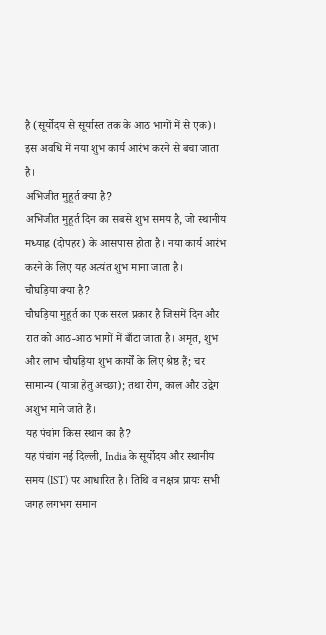है (सूर्योदय से सूर्यास्त तक के आठ भागों में से एक)। इस अवधि में नया शुभ कार्य आरंभ करने से बचा जाता है।
अभिजीत मुहूर्त क्या है?
अभिजीत मुहूर्त दिन का सबसे शुभ समय है, जो स्थानीय मध्याह्न (दोपहर) के आसपास होता है। नया कार्य आरंभ करने के लिए यह अत्यंत शुभ माना जाता है।
चौघड़िया क्या है?
चौघड़िया मुहूर्त का एक सरल प्रकार है जिसमें दिन और रात को आठ-आठ भागों में बाँटा जाता है। अमृत, शुभ और लाभ चौघड़िया शुभ कार्यों के लिए श्रेष्ठ हैं; चर सामान्य (यात्रा हेतु अच्छा); तथा रोग, काल और उद्वेग अशुभ माने जाते हैं।
यह पंचांग किस स्थान का है?
यह पंचांग नई दिल्ली, India के सूर्योदय और स्थानीय समय (IST) पर आधारित है। तिथि व नक्षत्र प्रायः सभी जगह लगभग समान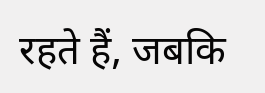रहते हैं, जबकि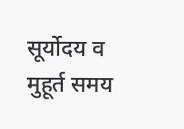सूर्योदय व मुहूर्त समय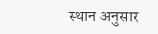स्थान अनुसार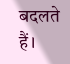बदलते हैं।